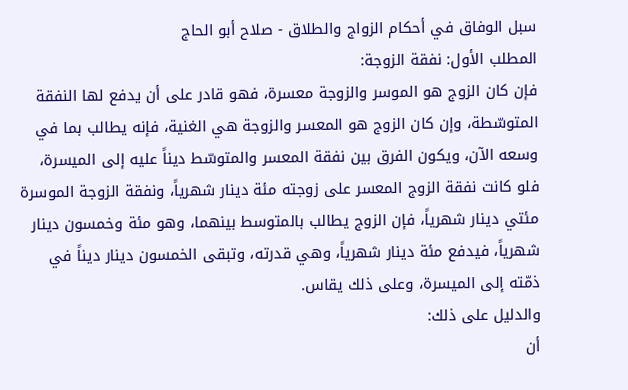سبل الوفاق في أحكام الزواج والطلاق - صلاح أبو الحاج
المطلب الأول: نفقة الزوجة:
فإن كان الزوج هو الموسر والزوجة معسرة، فهو قادر على أن يدفع لها النفقة المتوسّطة، وإن كان الزوج هو المعسر والزوجة هي الغنية، فإنه يطالب بما في وسعه الآن، ويكون الفرق بين نفقة المعسر والمتوسّط ديناً عليه إلى الميسرة، فلو كانت نفقة الزوج المعسر على زوجته مئة دينار شهرياً، ونفقة الزوجة الموسرة مئتي دينار شهرياً، فإن الزوج يطالب بالمتوسط بينهما، وهو مئة وخمسون دينار شهرياً، فيدفع مئة دينار شهرياً، وهي قدرته، وتبقى الخمسون دينار ديناً في ذمّته إلى الميسرة، وعلى ذلك يقاس.
والدليل على ذلك:
أن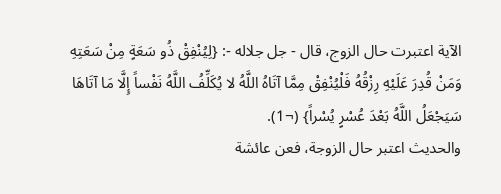الآية اعتبرت حال الزوج، قال - جل جلاله -: {لِيُنْفِقْ ذُو سَعَةٍ مِنْ سَعَتِهِ وَمَنْ قُدِرَ عَلَيْهِ رِزْقُهُ فَلْيُنْفِقْ مِمَّا آتَاهُ اللَّهُ لا يُكَلِّفُ اللَّهُ نَفْساً إِلَّا مَا آتَاهَا سَيَجْعَلُ اللَّهُ بَعْدَ عُسْرٍ يُسْراً} (¬1).
والحديث اعتبر حال الزوجة، فعن عائشة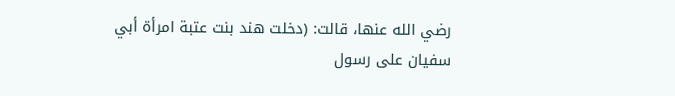رضي الله عنها، قالت: (دخلت هند بنت عتبة امرأة أبي سفيان على رسول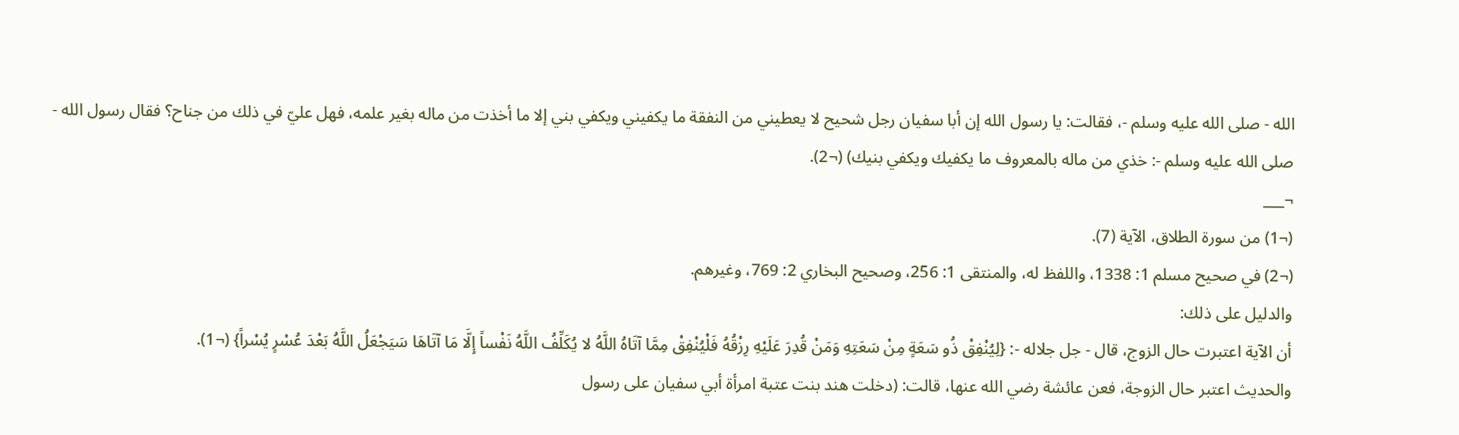الله - صلى الله عليه وسلم -، فقالت: يا رسول الله إن أبا سفيان رجل شحيح لا يعطيني من النفقة ما يكفيني ويكفي بني إلا ما أخذت من ماله بغير علمه، فهل عليّ في ذلك من جناح؟ فقال رسول الله - صلى الله عليه وسلم -: خذي من ماله بالمعروف ما يكفيك ويكفي بنيك) (¬2).
¬___
(¬1) من سورة الطلاق، الآية (7).
(¬2) في صحيح مسلم 1: 1338، واللفظ له، والمنتقى 1: 256، وصحيح البخاري 2: 769، وغيرهم.
والدليل على ذلك:
أن الآية اعتبرت حال الزوج، قال - جل جلاله -: {لِيُنْفِقْ ذُو سَعَةٍ مِنْ سَعَتِهِ وَمَنْ قُدِرَ عَلَيْهِ رِزْقُهُ فَلْيُنْفِقْ مِمَّا آتَاهُ اللَّهُ لا يُكَلِّفُ اللَّهُ نَفْساً إِلَّا مَا آتَاهَا سَيَجْعَلُ اللَّهُ بَعْدَ عُسْرٍ يُسْراً} (¬1).
والحديث اعتبر حال الزوجة، فعن عائشة رضي الله عنها، قالت: (دخلت هند بنت عتبة امرأة أبي سفيان على رسول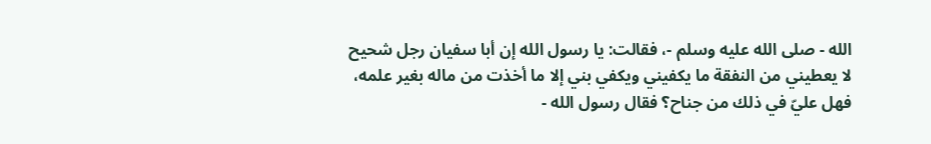الله - صلى الله عليه وسلم -، فقالت: يا رسول الله إن أبا سفيان رجل شحيح لا يعطيني من النفقة ما يكفيني ويكفي بني إلا ما أخذت من ماله بغير علمه، فهل عليّ في ذلك من جناح؟ فقال رسول الله -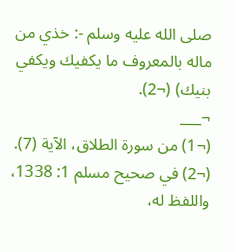صلى الله عليه وسلم -: خذي من ماله بالمعروف ما يكفيك ويكفي بنيك) (¬2).
¬___
(¬1) من سورة الطلاق، الآية (7).
(¬2) في صحيح مسلم 1: 1338، واللفظ له،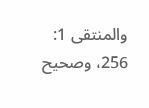والمنتقى 1: 256، وصحيح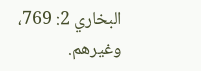البخاري 2: 769، وغيرهم.